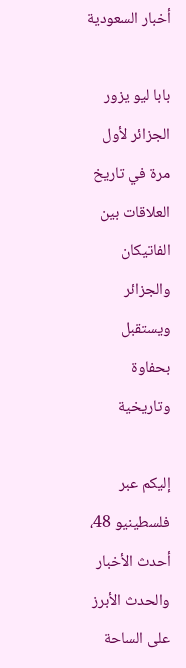أخبار السعودية

بابا ليو يزور الجزائر لأول مرة في تاريخ العلاقات بين الفاتيكان والجزائر ويستقبل بحفاوة وتاريخية

إليكم عبر فلسطينيو 48، أحدث الأخبار والحدث الأبرز على الساحة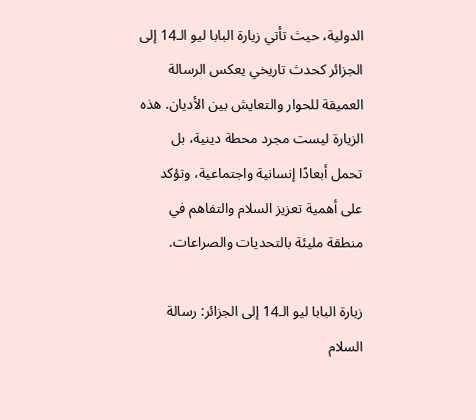الدولية، حيث تأتي زيارة البابا ليو الـ14 إلى الجزائر كحدث تاريخي يعكس الرسالة العميقة للحوار والتعايش بين الأديان. هذه الزيارة ليست مجرد محطة دينية، بل تحمل أبعادًا إنسانية واجتماعية، وتؤكد على أهمية تعزيز السلام والتفاهم في منطقة مليئة بالتحديات والصراعات.

زيارة البابا ليو الـ14 إلى الجزائر: رسالة السلام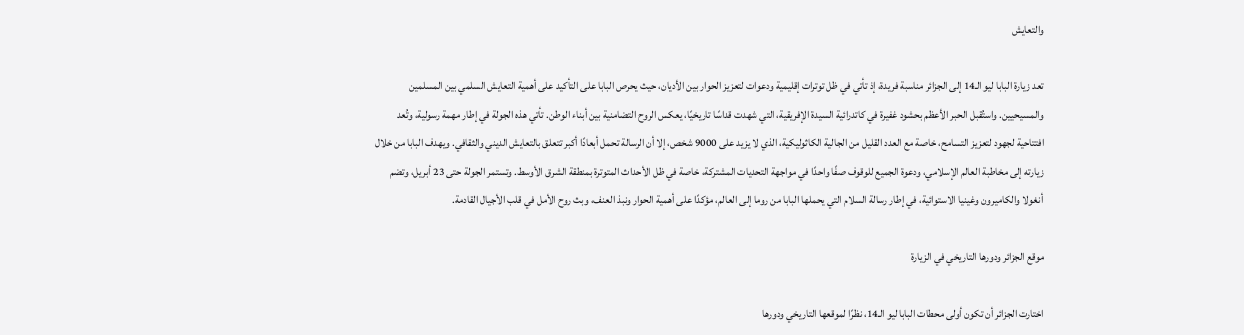والتعايش

تعد زيارة البابا ليو الـ14 إلى الجزائر مناسبة فريدة، إذ تأتي في ظل توترات إقليمية ودعوات لتعزيز الحوار بين الأديان، حيث يحرص البابا على التأكيد على أهمية التعايش السلمي بين المسلمين والمسيحيين. واستُقبل الحبر الأعظم بحشود غفيرة في كاتدرائية السيدة الإفريقية، التي شهدت قداسًا تاريخيًا، يعكس الروح التضامنية بين أبناء الوطن. تأتي هذه الجولة في إطار مهمة رسولية، وتُعد افتتاحية لجهود لتعزيز التسامح، خاصة مع العدد القليل من الجالية الكاثوليكية، الذي لا يزيد على 9000 شخص، إلا أن الرسالة تحمل أبعادًا أكبر تتعلق بالتعايش الديني والثقافي. ويهدف البابا من خلال زيارته إلى مخاطبة العالم الإسلامي، ودعوة الجميع للوقوف صفًا واحدًا في مواجهة التحديات المشتركة، خاصة في ظل الأحداث المتوترة بمنطقة الشرق الأوسط. وتستمر الجولة حتى 23 أبريل، وتضم أنغولا والكاميرون وغينيا الاستوائية، في إطار رسالة السلام التي يحملها البابا من روما إلى العالم، مؤكدًا على أهمية الحوار ونبذ العنف، وبث روح الأمل في قلب الأجيال القادمة.

موقع الجزائر ودورها التاريخي في الزيارة

اختارت الجزائر أن تكون أولى محطات البابا ليو الـ14، نظرًا لموقعها التاريخي ودورها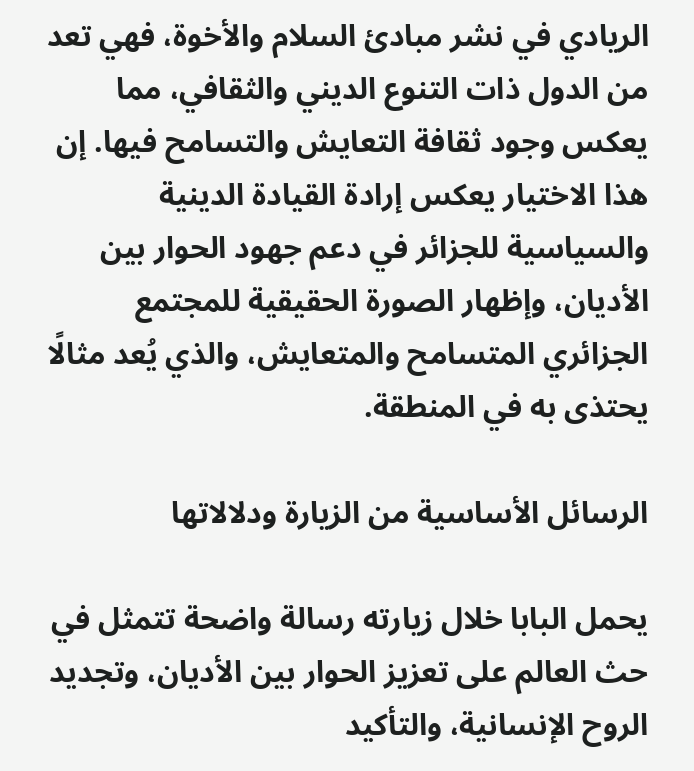الريادي في نشر مبادئ السلام والأخوة، فهي تعد من الدول ذات التنوع الديني والثقافي، مما يعكس وجود ثقافة التعايش والتسامح فيها. إن هذا الاختيار يعكس إرادة القيادة الدينية والسياسية للجزائر في دعم جهود الحوار بين الأديان، وإظهار الصورة الحقيقية للمجتمع الجزائري المتسامح والمتعايش، والذي يُعد مثالًا يحتذى به في المنطقة.

الرسائل الأساسية من الزيارة ودلالاتها

يحمل البابا خلال زيارته رسالة واضحة تتمثل في حث العالم على تعزيز الحوار بين الأديان، وتجديد الروح الإنسانية، والتأكيد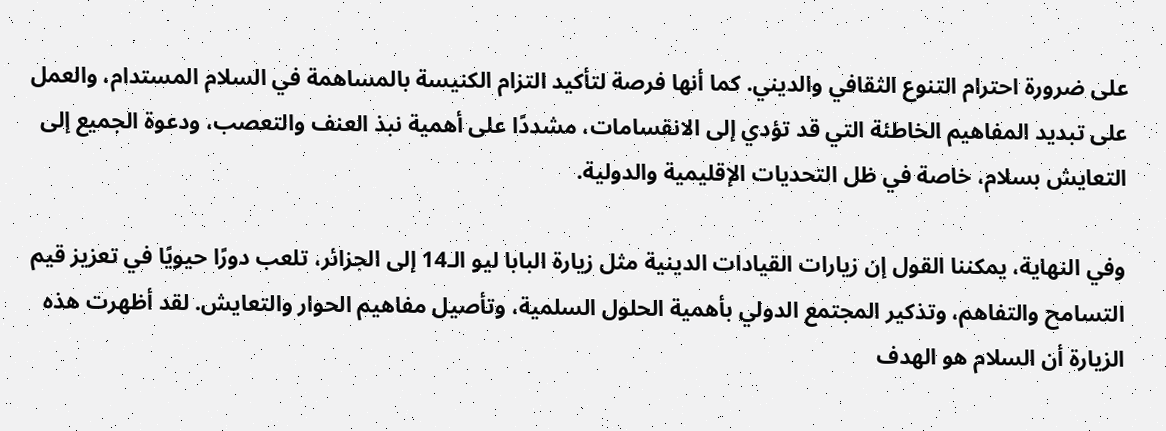على ضرورة احترام التنوع الثقافي والديني. كما أنها فرصة لتأكيد التزام الكنيسة بالمساهمة في السلام المستدام، والعمل على تبديد المفاهيم الخاطئة التي قد تؤدي إلى الانقسامات، مشددًا على أهمية نبذ العنف والتعصب، ودعوة الجميع إلى التعايش بسلام، خاصة في ظل التحديات الإقليمية والدولية.

وفي النهاية، يمكننا القول إن زيارات القيادات الدينية مثل زيارة البابا ليو الـ14 إلى الجزائر، تلعب دورًا حيويًا في تعزيز قيم التسامح والتفاهم، وتذكير المجتمع الدولي بأهمية الحلول السلمية، وتأصيل مفاهيم الحوار والتعايش. لقد أظهرت هذه الزيارة أن السلام هو الهدف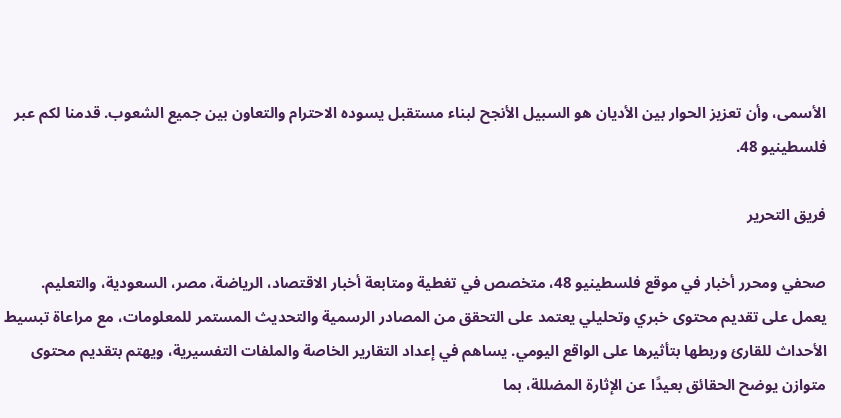الأسمى، وأن تعزيز الحوار بين الأديان هو السبيل الأنجح لبناء مستقبل يسوده الاحترام والتعاون بين جميع الشعوب. قدمنا لكم عبر فلسطينيو 48.

فريق التحرير

صحفي ومحرر أخبار في موقع فلسطينيو 48، متخصص في تغطية ومتابعة أخبار الاقتصاد، الرياضة، مصر، السعودية، والتعليم. يعمل على تقديم محتوى خبري وتحليلي يعتمد على التحقق من المصادر الرسمية والتحديث المستمر للمعلومات، مع مراعاة تبسيط الأحداث للقارئ وربطها بتأثيرها على الواقع اليومي. يساهم في إعداد التقارير الخاصة والملفات التفسيرية، ويهتم بتقديم محتوى متوازن يوضح الحقائق بعيدًا عن الإثارة المضللة، بما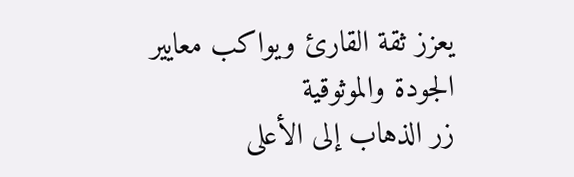يعزز ثقة القارئ ويواكب معايير الجودة والموثوقية
زر الذهاب إلى الأعلى